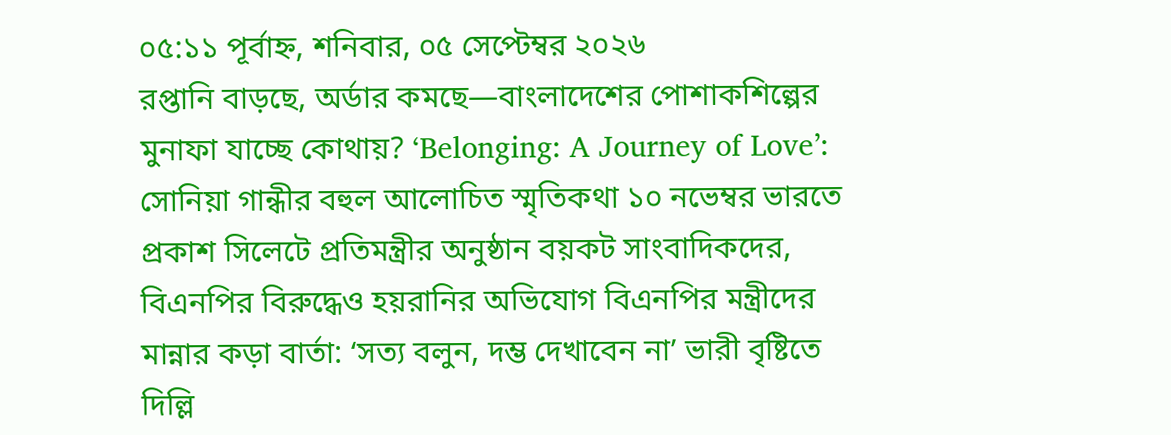০৫:১১ পূর্বাহ্ন, শনিবার, ০৫ সেপ্টেম্বর ২০২৬
রপ্তানি বাড়ছে, অর্ডার কমছে—বাংলাদেশের পোশাকশিল্পের মুনাফা যাচ্ছে কোথায়? ‘Belonging: A Journey of Love’: সোনিয়া গান্ধীর বহুল আলোচিত স্মৃতিকথা ১০ নভেম্বর ভারতে প্রকাশ সিলেটে প্রতিমন্ত্রীর অনুষ্ঠান বয়কট সাংবাদিকদের, বিএনপির বিরুদ্ধেও হয়রানির অভিযোগ বিএনপির মন্ত্রীদের মান্নার কড়া বার্তা: ‘সত্য বলুন, দম্ভ দেখাবেন না’ ভারী বৃষ্টিতে দিল্লি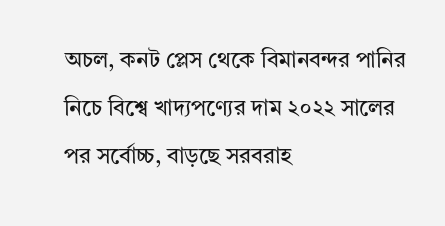অচল, কনট প্লেস থেকে বিমানবন্দর পানির নিচে বিশ্বে খাদ্যপণ্যের দাম ২০২২ সালের পর সর্বোচ্চ, বাড়ছে সরবরাহ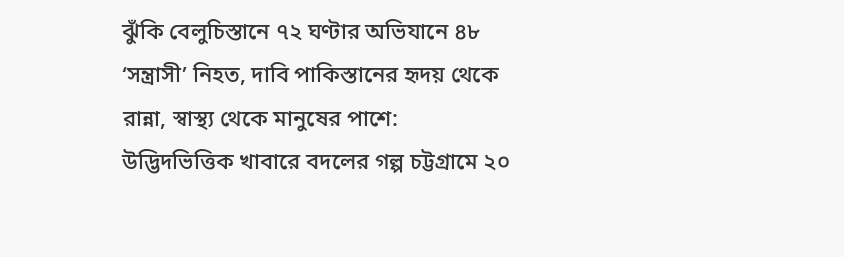ঝুঁকি বেলুচিস্তানে ৭২ ঘণ্টার অভিযানে ৪৮ ‘সন্ত্রাসী’ নিহত, দাবি পাকিস্তানের হৃদয় থেকে রান্না, স্বাস্থ্য থেকে মানুষের পাশে: উদ্ভিদভিত্তিক খাবারে বদলের গল্প চট্টগ্রামে ২০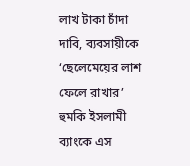লাখ টাকা চাঁদা দাবি, ব্যবসায়ীকে ‘ছেলেমেয়ের লাশ ফেলে রাখার’ হুমকি ইসলামী ব্যাংকে এস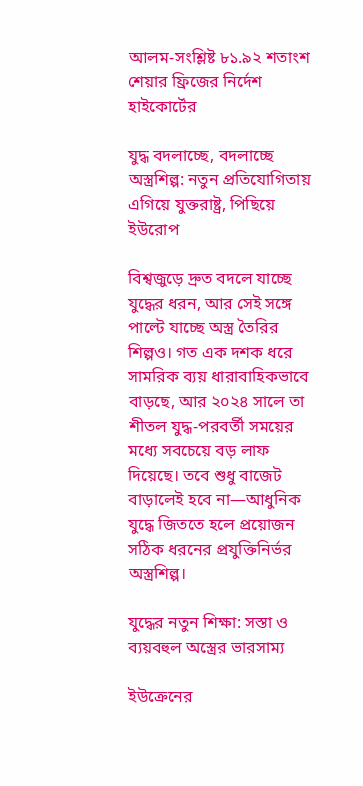আলম-সংশ্লিষ্ট ৮১.৯২ শতাংশ শেয়ার ফ্রিজের নির্দেশ হাইকোর্টের

যুদ্ধ বদলাচ্ছে, বদলাচ্ছে অস্ত্রশিল্প: নতুন প্রতিযোগিতায় এগিয়ে যুক্তরাষ্ট্র, পিছিয়ে ইউরোপ

বিশ্বজুড়ে দ্রুত বদলে যাচ্ছে যুদ্ধের ধরন, আর সেই সঙ্গে পাল্টে যাচ্ছে অস্ত্র তৈরির শিল্পও। গত এক দশক ধরে সামরিক ব্যয় ধারাবাহিকভাবে বাড়ছে, আর ২০২৪ সালে তা শীতল যুদ্ধ-পরবর্তী সময়ের মধ্যে সবচেয়ে বড় লাফ দিয়েছে। তবে শুধু বাজেট বাড়ালেই হবে না—আধুনিক যুদ্ধে জিততে হলে প্রয়োজন সঠিক ধরনের প্রযুক্তিনির্ভর অস্ত্রশিল্প।

যুদ্ধের নতুন শিক্ষা: সস্তা ও ব্যয়বহুল অস্ত্রের ভারসাম্য

ইউক্রেনের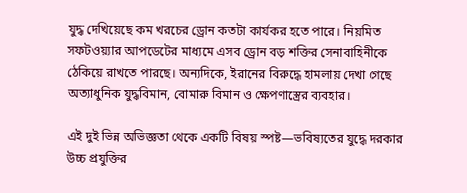যুদ্ধ দেখিয়েছে কম খরচের ড্রোন কতটা কার্যকর হতে পারে। নিয়মিত সফটওয়্যার আপডেটের মাধ্যমে এসব ড্রোন বড় শক্তির সেনাবাহিনীকে ঠেকিয়ে রাখতে পারছে। অন্যদিকে, ইরানের বিরুদ্ধে হামলায় দেখা গেছে অত্যাধুনিক যুদ্ধবিমান, বোমারু বিমান ও ক্ষেপণাস্ত্রের ব্যবহার।

এই দুই ভিন্ন অভিজ্ঞতা থেকে একটি বিষয় স্পষ্ট—ভবিষ্যতের যুদ্ধে দরকার উচ্চ প্রযুক্তির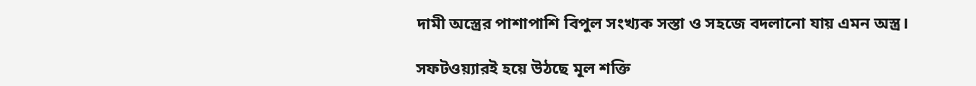দামী অস্ত্রের পাশাপাশি বিপুল সংখ্যক সস্তা ও সহজে বদলানো যায় এমন অস্ত্র।

সফটওয়্যারই হয়ে উঠছে মূল শক্তি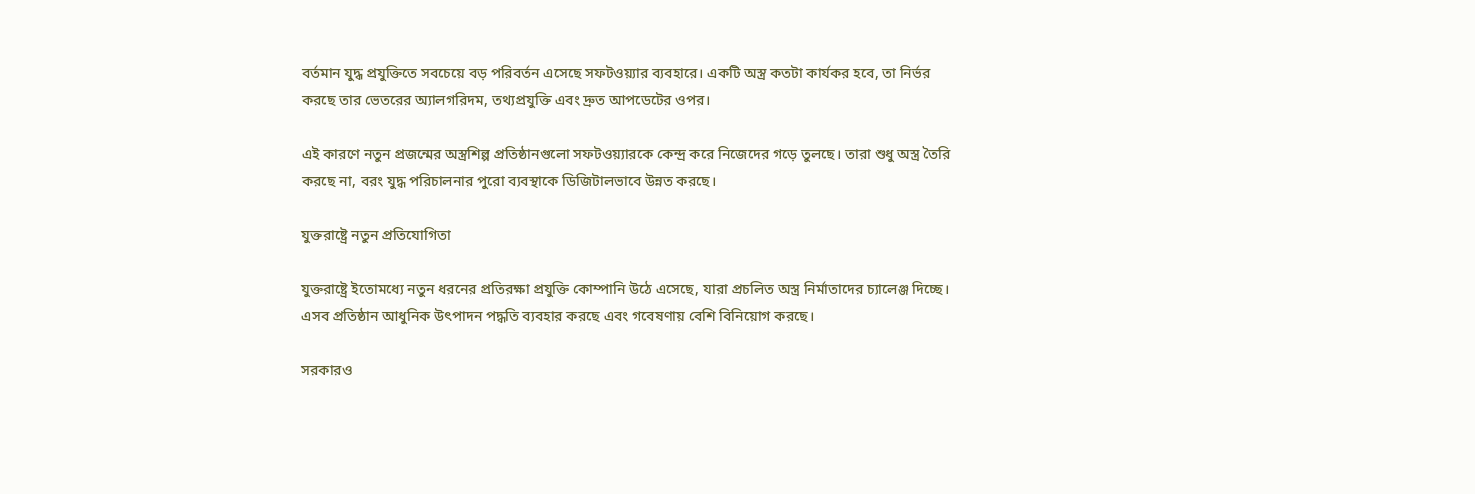বর্তমান যুদ্ধ প্রযুক্তিতে সবচেয়ে বড় পরিবর্তন এসেছে সফটওয়্যার ব্যবহারে। একটি অস্ত্র কতটা কার্যকর হবে, তা নির্ভর করছে তার ভেতরের অ্যালগরিদম, তথ্যপ্রযুক্তি এবং দ্রুত আপডেটের ওপর।

এই কারণে নতুন প্রজন্মের অস্ত্রশিল্প প্রতিষ্ঠানগুলো সফটওয়্যারকে কেন্দ্র করে নিজেদের গড়ে তুলছে। তারা শুধু অস্ত্র তৈরি করছে না, বরং যুদ্ধ পরিচালনার পুরো ব্যবস্থাকে ডিজিটালভাবে উন্নত করছে।

যুক্তরাষ্ট্রে নতুন প্রতিযোগিতা

যুক্তরাষ্ট্রে ইতোমধ্যে নতুন ধরনের প্রতিরক্ষা প্রযুক্তি কোম্পানি উঠে এসেছে, যারা প্রচলিত অস্ত্র নির্মাতাদের চ্যালেঞ্জ দিচ্ছে। এসব প্রতিষ্ঠান আধুনিক উৎপাদন পদ্ধতি ব্যবহার করছে এবং গবেষণায় বেশি বিনিয়োগ করছে।

সরকারও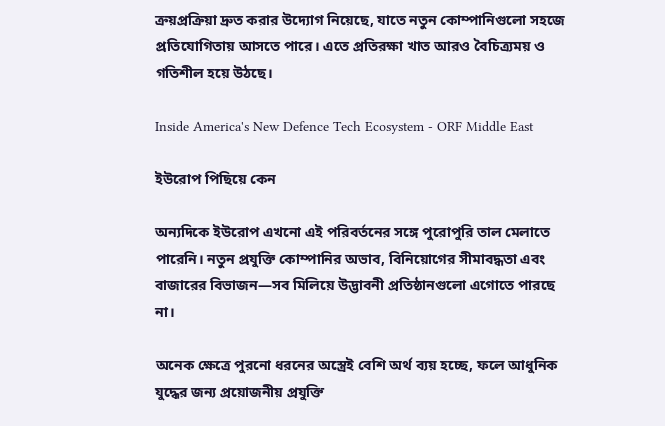ক্রয়প্রক্রিয়া দ্রুত করার উদ্যোগ নিয়েছে, যাতে নতুন কোম্পানিগুলো সহজে প্রতিযোগিতায় আসতে পারে। এতে প্রতিরক্ষা খাত আরও বৈচিত্র্যময় ও গতিশীল হয়ে উঠছে।

Inside America's New Defence Tech Ecosystem - ORF Middle East

ইউরোপ পিছিয়ে কেন

অন্যদিকে ইউরোপ এখনো এই পরিবর্তনের সঙ্গে পুরোপুরি তাল মেলাতে পারেনি। নতুন প্রযুক্তি কোম্পানির অভাব, বিনিয়োগের সীমাবদ্ধতা এবং বাজারের বিভাজন—সব মিলিয়ে উদ্ভাবনী প্রতিষ্ঠানগুলো এগোতে পারছে না।

অনেক ক্ষেত্রে পুরনো ধরনের অস্ত্রেই বেশি অর্থ ব্যয় হচ্ছে, ফলে আধুনিক যুদ্ধের জন্য প্রয়োজনীয় প্রযুক্তি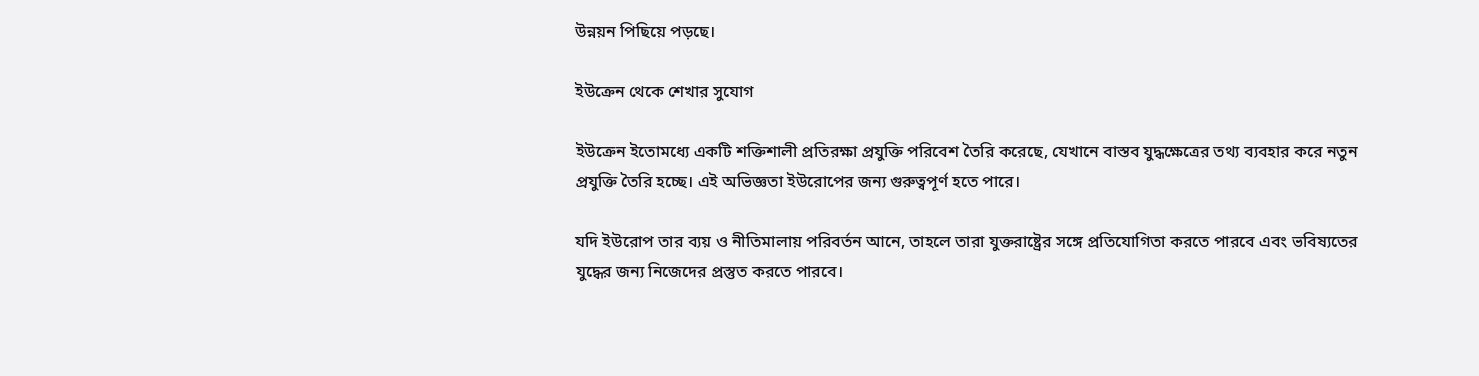উন্নয়ন পিছিয়ে পড়ছে।

ইউক্রেন থেকে শেখার সুযোগ

ইউক্রেন ইতোমধ্যে একটি শক্তিশালী প্রতিরক্ষা প্রযুক্তি পরিবেশ তৈরি করেছে, যেখানে বাস্তব যুদ্ধক্ষেত্রের তথ্য ব্যবহার করে নতুন প্রযুক্তি তৈরি হচ্ছে। এই অভিজ্ঞতা ইউরোপের জন্য গুরুত্বপূর্ণ হতে পারে।

যদি ইউরোপ তার ব্যয় ও নীতিমালায় পরিবর্তন আনে, তাহলে তারা যুক্তরাষ্ট্রের সঙ্গে প্রতিযোগিতা করতে পারবে এবং ভবিষ্যতের যুদ্ধের জন্য নিজেদের প্রস্তুত করতে পারবে।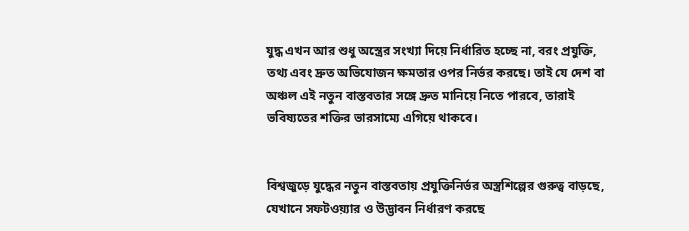যুদ্ধ এখন আর শুধু অস্ত্রের সংখ্যা দিয়ে নির্ধারিত হচ্ছে না, বরং প্রযুক্তি, তথ্য এবং দ্রুত অভিযোজন ক্ষমতার ওপর নির্ভর করছে। তাই যে দেশ বা অঞ্চল এই নতুন বাস্তবতার সঙ্গে দ্রুত মানিয়ে নিতে পারবে, তারাই ভবিষ্যতের শক্তির ভারসাম্যে এগিয়ে থাকবে।


বিশ্বজুড়ে যুদ্ধের নতুন বাস্তবতায় প্রযুক্তিনির্ভর অস্ত্রশিল্পের গুরুত্ব বাড়ছে, যেখানে সফটওয়্যার ও উদ্ভাবন নির্ধারণ করছে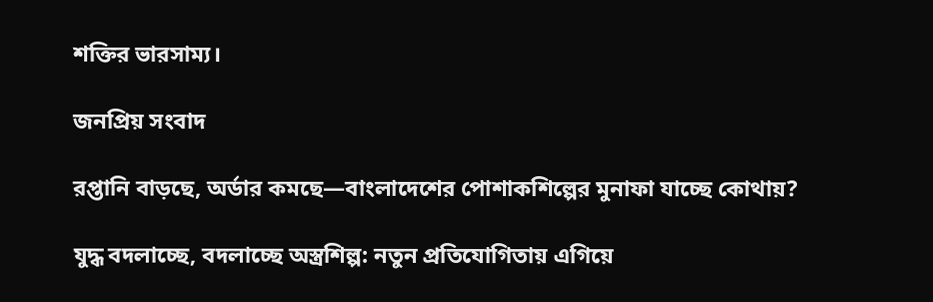শক্তির ভারসাম্য।

জনপ্রিয় সংবাদ

রপ্তানি বাড়ছে, অর্ডার কমছে—বাংলাদেশের পোশাকশিল্পের মুনাফা যাচ্ছে কোথায়?

যুদ্ধ বদলাচ্ছে, বদলাচ্ছে অস্ত্রশিল্প: নতুন প্রতিযোগিতায় এগিয়ে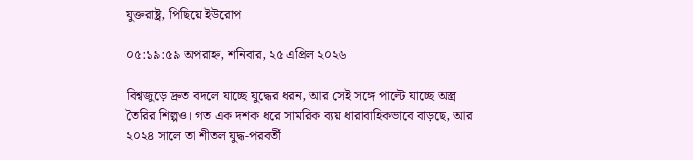যুক্তরাষ্ট্র, পিছিয়ে ইউরোপ

০৫:১৯:৫৯ অপরাহ্ন, শনিবার, ২৫ এপ্রিল ২০২৬

বিশ্বজুড়ে দ্রুত বদলে যাচ্ছে যুদ্ধের ধরন, আর সেই সঙ্গে পাল্টে যাচ্ছে অস্ত্র তৈরির শিল্পও। গত এক দশক ধরে সামরিক ব্যয় ধারাবাহিকভাবে বাড়ছে, আর ২০২৪ সালে তা শীতল যুদ্ধ-পরবর্তী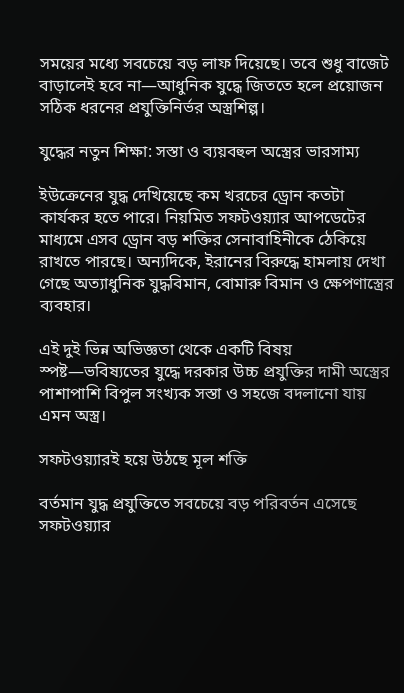সময়ের মধ্যে সবচেয়ে বড় লাফ দিয়েছে। তবে শুধু বাজেট বাড়ালেই হবে না—আধুনিক যুদ্ধে জিততে হলে প্রয়োজন সঠিক ধরনের প্রযুক্তিনির্ভর অস্ত্রশিল্প।

যুদ্ধের নতুন শিক্ষা: সস্তা ও ব্যয়বহুল অস্ত্রের ভারসাম্য

ইউক্রেনের যুদ্ধ দেখিয়েছে কম খরচের ড্রোন কতটা কার্যকর হতে পারে। নিয়মিত সফটওয়্যার আপডেটের মাধ্যমে এসব ড্রোন বড় শক্তির সেনাবাহিনীকে ঠেকিয়ে রাখতে পারছে। অন্যদিকে, ইরানের বিরুদ্ধে হামলায় দেখা গেছে অত্যাধুনিক যুদ্ধবিমান, বোমারু বিমান ও ক্ষেপণাস্ত্রের ব্যবহার।

এই দুই ভিন্ন অভিজ্ঞতা থেকে একটি বিষয় স্পষ্ট—ভবিষ্যতের যুদ্ধে দরকার উচ্চ প্রযুক্তির দামী অস্ত্রের পাশাপাশি বিপুল সংখ্যক সস্তা ও সহজে বদলানো যায় এমন অস্ত্র।

সফটওয়্যারই হয়ে উঠছে মূল শক্তি

বর্তমান যুদ্ধ প্রযুক্তিতে সবচেয়ে বড় পরিবর্তন এসেছে সফটওয়্যার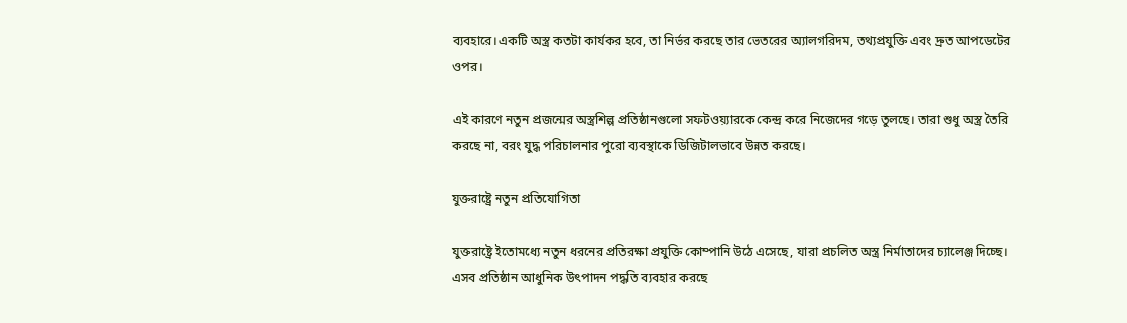ব্যবহারে। একটি অস্ত্র কতটা কার্যকর হবে, তা নির্ভর করছে তার ভেতরের অ্যালগরিদম, তথ্যপ্রযুক্তি এবং দ্রুত আপডেটের ওপর।

এই কারণে নতুন প্রজন্মের অস্ত্রশিল্প প্রতিষ্ঠানগুলো সফটওয়্যারকে কেন্দ্র করে নিজেদের গড়ে তুলছে। তারা শুধু অস্ত্র তৈরি করছে না, বরং যুদ্ধ পরিচালনার পুরো ব্যবস্থাকে ডিজিটালভাবে উন্নত করছে।

যুক্তরাষ্ট্রে নতুন প্রতিযোগিতা

যুক্তরাষ্ট্রে ইতোমধ্যে নতুন ধরনের প্রতিরক্ষা প্রযুক্তি কোম্পানি উঠে এসেছে, যারা প্রচলিত অস্ত্র নির্মাতাদের চ্যালেঞ্জ দিচ্ছে। এসব প্রতিষ্ঠান আধুনিক উৎপাদন পদ্ধতি ব্যবহার করছে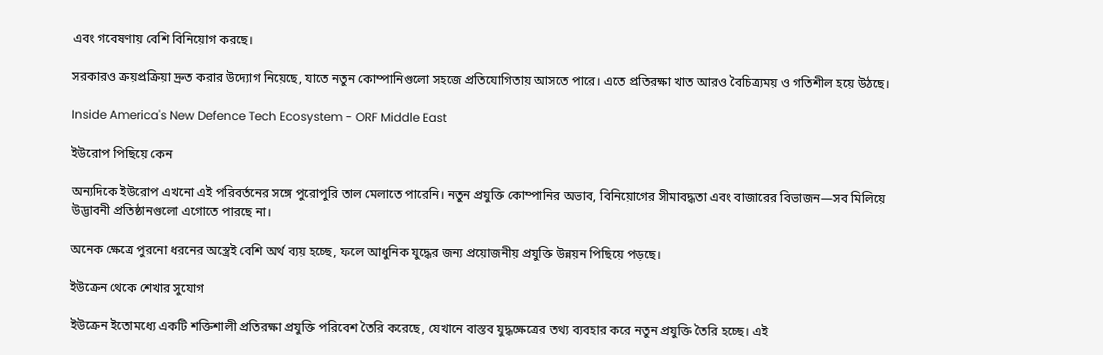এবং গবেষণায় বেশি বিনিয়োগ করছে।

সরকারও ক্রয়প্রক্রিয়া দ্রুত করার উদ্যোগ নিয়েছে, যাতে নতুন কোম্পানিগুলো সহজে প্রতিযোগিতায় আসতে পারে। এতে প্রতিরক্ষা খাত আরও বৈচিত্র্যময় ও গতিশীল হয়ে উঠছে।

Inside America's New Defence Tech Ecosystem - ORF Middle East

ইউরোপ পিছিয়ে কেন

অন্যদিকে ইউরোপ এখনো এই পরিবর্তনের সঙ্গে পুরোপুরি তাল মেলাতে পারেনি। নতুন প্রযুক্তি কোম্পানির অভাব, বিনিয়োগের সীমাবদ্ধতা এবং বাজারের বিভাজন—সব মিলিয়ে উদ্ভাবনী প্রতিষ্ঠানগুলো এগোতে পারছে না।

অনেক ক্ষেত্রে পুরনো ধরনের অস্ত্রেই বেশি অর্থ ব্যয় হচ্ছে, ফলে আধুনিক যুদ্ধের জন্য প্রয়োজনীয় প্রযুক্তি উন্নয়ন পিছিয়ে পড়ছে।

ইউক্রেন থেকে শেখার সুযোগ

ইউক্রেন ইতোমধ্যে একটি শক্তিশালী প্রতিরক্ষা প্রযুক্তি পরিবেশ তৈরি করেছে, যেখানে বাস্তব যুদ্ধক্ষেত্রের তথ্য ব্যবহার করে নতুন প্রযুক্তি তৈরি হচ্ছে। এই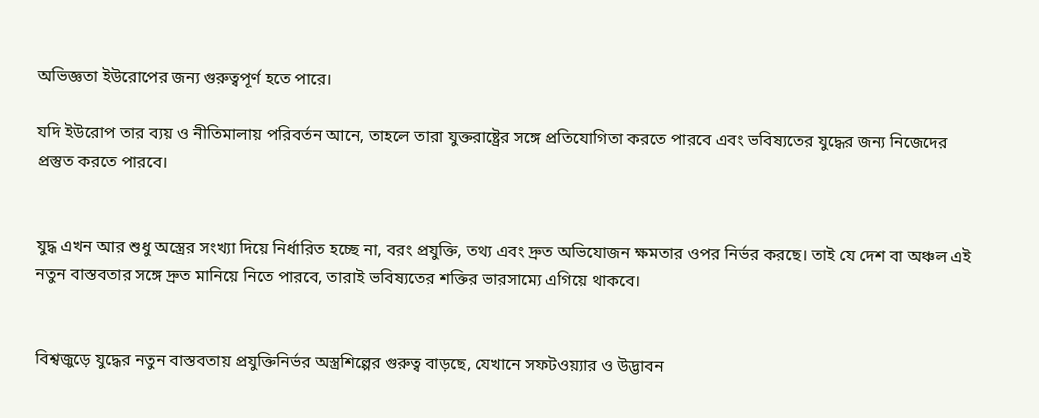অভিজ্ঞতা ইউরোপের জন্য গুরুত্বপূর্ণ হতে পারে।

যদি ইউরোপ তার ব্যয় ও নীতিমালায় পরিবর্তন আনে, তাহলে তারা যুক্তরাষ্ট্রের সঙ্গে প্রতিযোগিতা করতে পারবে এবং ভবিষ্যতের যুদ্ধের জন্য নিজেদের প্রস্তুত করতে পারবে।


যুদ্ধ এখন আর শুধু অস্ত্রের সংখ্যা দিয়ে নির্ধারিত হচ্ছে না, বরং প্রযুক্তি, তথ্য এবং দ্রুত অভিযোজন ক্ষমতার ওপর নির্ভর করছে। তাই যে দেশ বা অঞ্চল এই নতুন বাস্তবতার সঙ্গে দ্রুত মানিয়ে নিতে পারবে, তারাই ভবিষ্যতের শক্তির ভারসাম্যে এগিয়ে থাকবে।


বিশ্বজুড়ে যুদ্ধের নতুন বাস্তবতায় প্রযুক্তিনির্ভর অস্ত্রশিল্পের গুরুত্ব বাড়ছে, যেখানে সফটওয়্যার ও উদ্ভাবন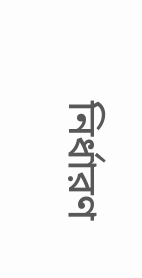নির্ধারণ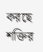করছে শক্তির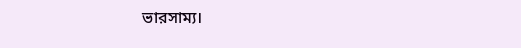ভারসাম্য।